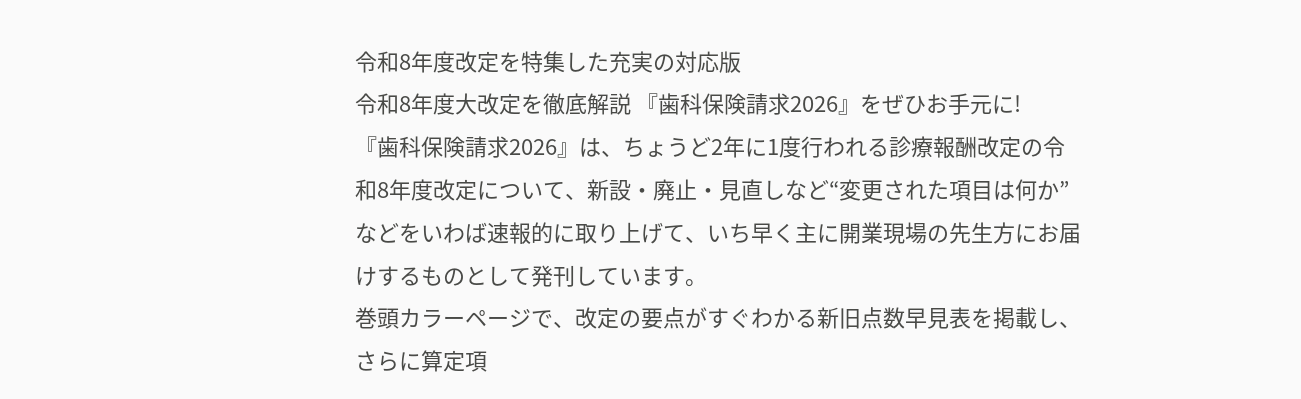令和8年度改定を特集した充実の対応版
令和8年度大改定を徹底解説 『歯科保険請求2026』をぜひお手元に!
『歯科保険請求2026』は、ちょうど2年に1度行われる診療報酬改定の令和8年度改定について、新設・廃止・見直しなど“変更された項目は何か”などをいわば速報的に取り上げて、いち早く主に開業現場の先生方にお届けするものとして発刊しています。
巻頭カラーページで、改定の要点がすぐわかる新旧点数早見表を掲載し、さらに算定項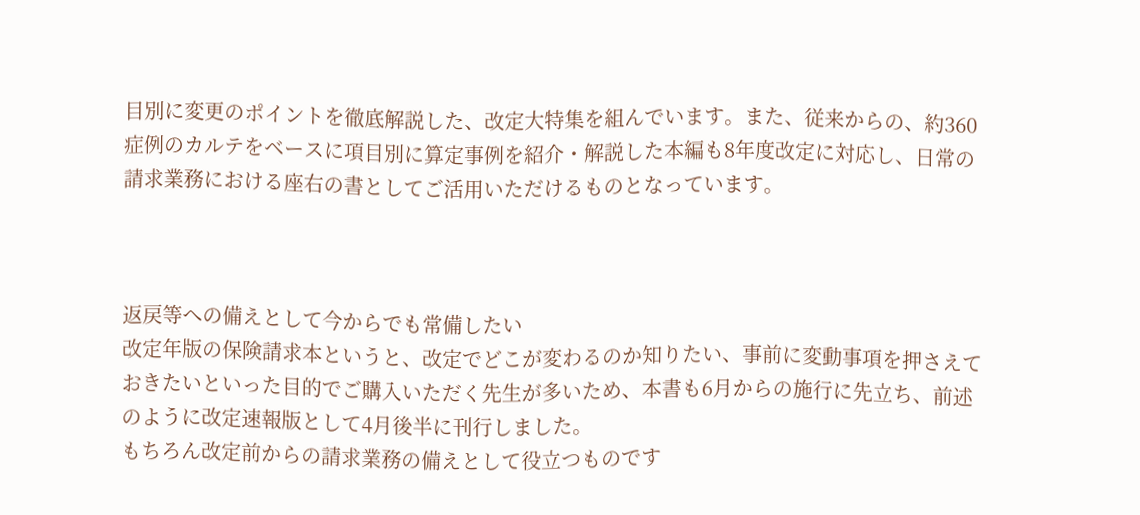目別に変更のポイントを徹底解説した、改定大特集を組んでいます。また、従来からの、約360症例のカルテをベースに項目別に算定事例を紹介・解説した本編も8年度改定に対応し、日常の請求業務における座右の書としてご活用いただけるものとなっています。



返戻等への備えとして今からでも常備したい
改定年版の保険請求本というと、改定でどこが変わるのか知りたい、事前に変動事項を押さえておきたいといった目的でご購入いただく先生が多いため、本書も6月からの施行に先立ち、前述のように改定速報版として4月後半に刊行しました。
もちろん改定前からの請求業務の備えとして役立つものです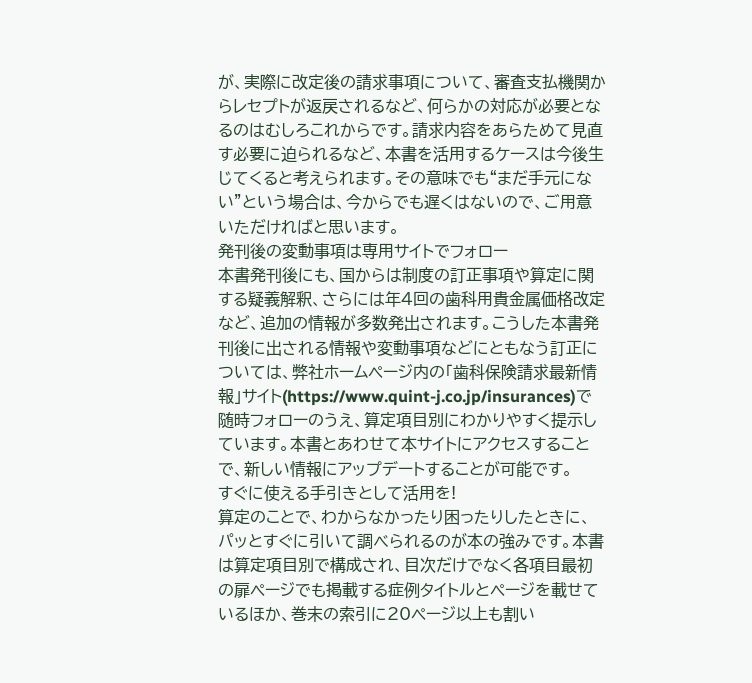が、実際に改定後の請求事項について、審査支払機関からレセプトが返戻されるなど、何らかの対応が必要となるのはむしろこれからです。請求内容をあらためて見直す必要に迫られるなど、本書を活用するケースは今後生じてくると考えられます。その意味でも“まだ手元にない”という場合は、今からでも遅くはないので、ご用意いただければと思います。
発刊後の変動事項は専用サイトでフォロー
本書発刊後にも、国からは制度の訂正事項や算定に関する疑義解釈、さらには年4回の歯科用貴金属価格改定など、追加の情報が多数発出されます。こうした本書発刊後に出される情報や変動事項などにともなう訂正については、弊社ホームページ内の「歯科保険請求最新情報」サイト(https://www.quint-j.co.jp/insurances)で随時フォローのうえ、算定項目別にわかりやすく提示しています。本書とあわせて本サイトにアクセスすることで、新しい情報にアップデートすることが可能です。
すぐに使える手引きとして活用を!
算定のことで、わからなかったり困ったりしたときに、パッとすぐに引いて調べられるのが本の強みです。本書は算定項目別で構成され、目次だけでなく各項目最初の扉ページでも掲載する症例タイトルとページを載せているほか、巻末の索引に20ページ以上も割い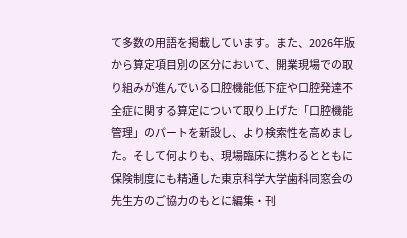て多数の用語を掲載しています。また、2026年版から算定項目別の区分において、開業現場での取り組みが進んでいる口腔機能低下症や口腔発達不全症に関する算定について取り上げた「口腔機能管理」のパートを新設し、より検索性を高めました。そして何よりも、現場臨床に携わるとともに保険制度にも精通した東京科学大学歯科同窓会の先生方のご協力のもとに編集・刊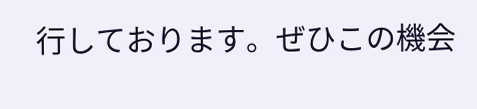行しております。ぜひこの機会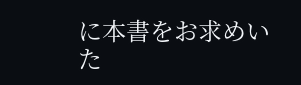に本書をお求めいた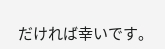だければ幸いです。